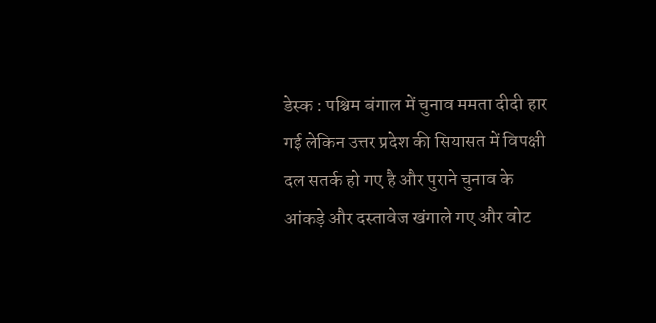डेस्क : पश्चिम बंगाल में चुनाव ममता दीदी हार गई लेकिन उत्तर प्रदेश की सियासत में विपक्षी दल सतर्क हो गए है और पुराने चुनाव के आंकड़े और दस्तावेज खंगाले गए और वोट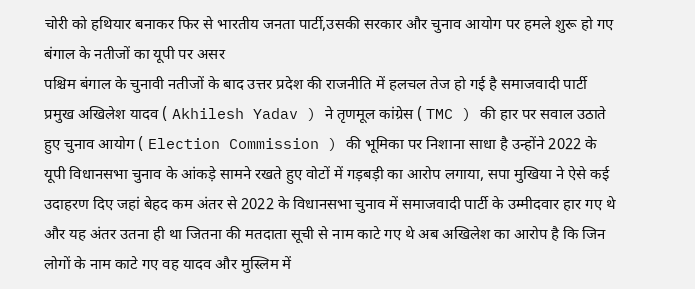चोरी को हथियार बनाकर फिर से भारतीय जनता पार्टी,उसकी सरकार और चुनाव आयोग पर हमले शुरू हो गए
बंगाल के नतीजों का यूपी पर असर
पश्चिम बंगाल के चुनावी नतीजों के बाद उत्तर प्रदेश की राजनीति में हलचल तेज हो गई है समाजवादी पार्टी प्रमुख अखिलेश यादव ( Akhilesh Yadav ) ने तृणमूल कांग्रेस ( TMC ) की हार पर सवाल उठाते हुए चुनाव आयोग ( Election Commission ) की भूमिका पर निशाना साधा है उन्होंने 2022 के यूपी विधानसभा चुनाव के आंकड़े सामने रखते हुए वोटों में गड़बड़ी का आरोप लगाया, सपा मुखिया ने ऐसे कई उदाहरण दिए जहां बेहद कम अंतर से 2022 के विधानसभा चुनाव में समाजवादी पार्टी के उम्मीदवार हार गए थे और यह अंतर उतना ही था जितना की मतदाता सूची से नाम काटे गए थे अब अखिलेश का आरोप है कि जिन लोगों के नाम काटे गए वह यादव और मुस्लिम में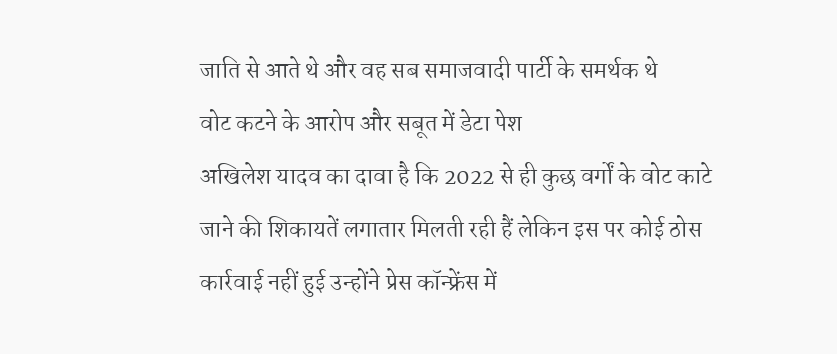जाति से आते थे और वह सब समाजवादी पार्टी के समर्थक थे
वोट कटने के आरोप और सबूत में डेटा पेश
अखिलेश यादव का दावा है कि 2022 से ही कुछ वर्गों के वोट काटे जाने की शिकायतें लगातार मिलती रही हैं लेकिन इस पर कोई ठोस कार्रवाई नहीं हुई उन्होंने प्रेस कॉन्फ्रेंस में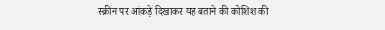स्क्रीन पर आंकड़े दिखाकर यह बताने की कोशिश की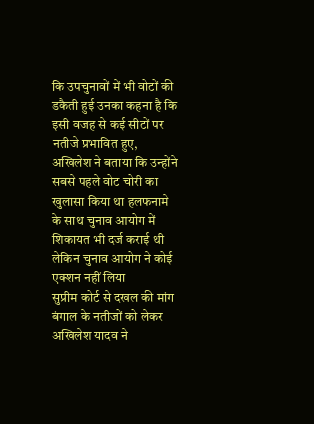कि उपचुनावों में भी वोटों की डकैती हुई उनका कहना है कि इसी वजह से कई सीटों पर नतीजे प्रभावित हुए, अखिलेश ने बताया कि उन्होंने सबसे पहले वोट चोरी का खुलासा किया था हलफनामे के साथ चुनाव आयोग में शिकायत भी दर्ज कराई थी लेकिन चुनाव आयोग ने कोई एक्शन नहीं लिया
सुप्रीम कोर्ट से दखल की मांग
बंगाल के नतीजों को लेकर अखिलेश यादव ने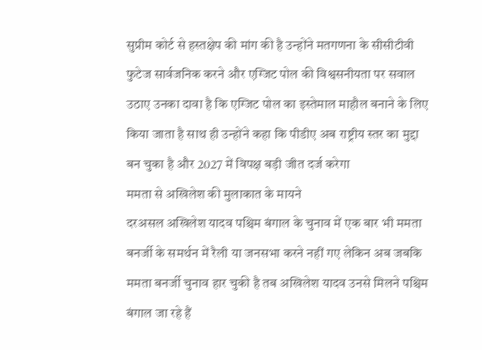सुप्रीम कोर्ट से हस्तक्षेप की मांग की है उन्होंने मतगणना के सीसीटीवी फुटेज सार्वजनिक करने और एग्जिट पोल की विश्वसनीयता पर सवाल उठाए उनका दावा है कि एग्जिट पोल का इस्तेमाल माहौल बनाने के लिए किया जाता है साथ ही उन्होंने कहा कि पीडीए अब राष्ट्रीय स्तर का मुद्दा बन चुका है और 2027 में विपक्ष बड़ी जीत दर्ज करेगा
ममता से अखिलेश की मुलाकात के मायने
दरअसल अखिलेश यादव पश्चिम बंगाल के चुनाव में एक बार भी ममता बनर्जी के समर्थन में रैली या जनसभा करने नहीं गए लेकिन अब जबकि ममता बनर्जी चुनाव हार चुकी है तब अखिलेश यादव उनसे मिलने पश्चिम बंगाल जा रहे हैं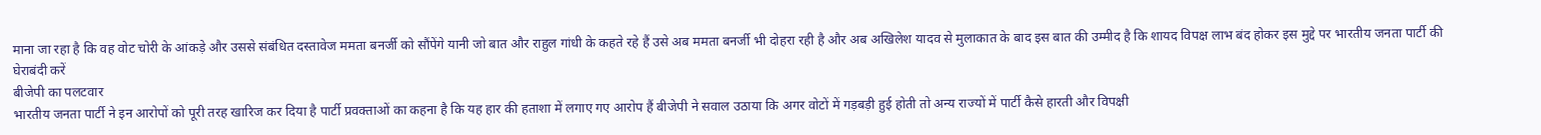माना जा रहा है कि वह वोट चोरी के आंकड़े और उससे संबंधित दस्तावेज ममता बनर्जी को सौंपेंगे यानी जो बात और राहुल गांधी के कहते रहे हैं उसे अब ममता बनर्जी भी दोहरा रही है और अब अखिलेश यादव से मुलाकात के बाद इस बात की उम्मीद है कि शायद विपक्ष लाभ बंद होकर इस मुद्दे पर भारतीय जनता पार्टी की घेराबंदी करें
बीजेपी का पलटवार
भारतीय जनता पार्टी ने इन आरोपों को पूरी तरह खारिज कर दिया है पार्टी प्रवक्ताओं का कहना है कि यह हार की हताशा में लगाए गए आरोप हैं बीजेपी ने सवाल उठाया कि अगर वोटों में गड़बड़ी हुई होती तो अन्य राज्यों में पार्टी कैसे हारती और विपक्षी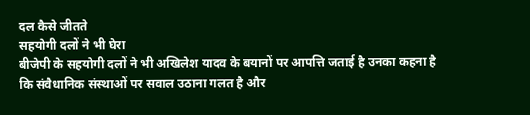दल कैसे जीतते
सहयोगी दलों ने भी घेरा
बीजेपी के सहयोगी दलों ने भी अखिलेश यादव के बयानों पर आपत्ति जताई है उनका कहना है कि संवैधानिक संस्थाओं पर सवाल उठाना गलत है और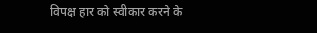विपक्ष हार को स्वीकार करने के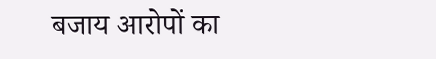बजाय आरोपों का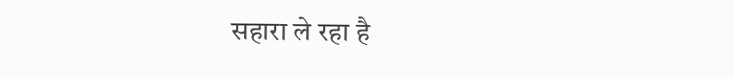सहारा ले रहा है